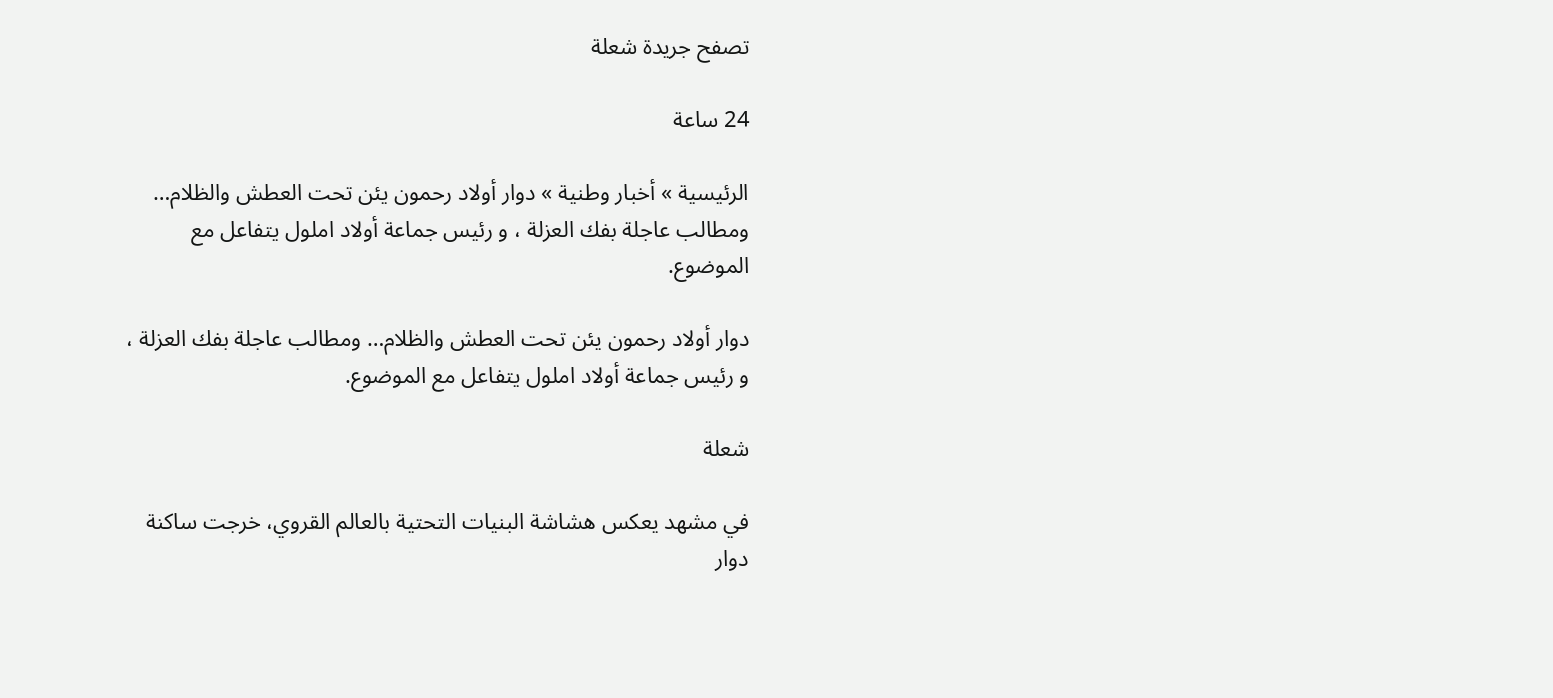تصفح جريدة شعلة

24 ساعة

الرئيسية » أخبار وطنية » دوار أولاد رحمون يئن تحت العطش والظلام… ومطالب عاجلة بفك العزلة ، و رئيس جماعة أولاد املول يتفاعل مع الموضوع.

دوار أولاد رحمون يئن تحت العطش والظلام… ومطالب عاجلة بفك العزلة ، و رئيس جماعة أولاد املول يتفاعل مع الموضوع.

شعلة

في مشهد يعكس هشاشة البنيات التحتية بالعالم القروي، خرجت ساكنة دوار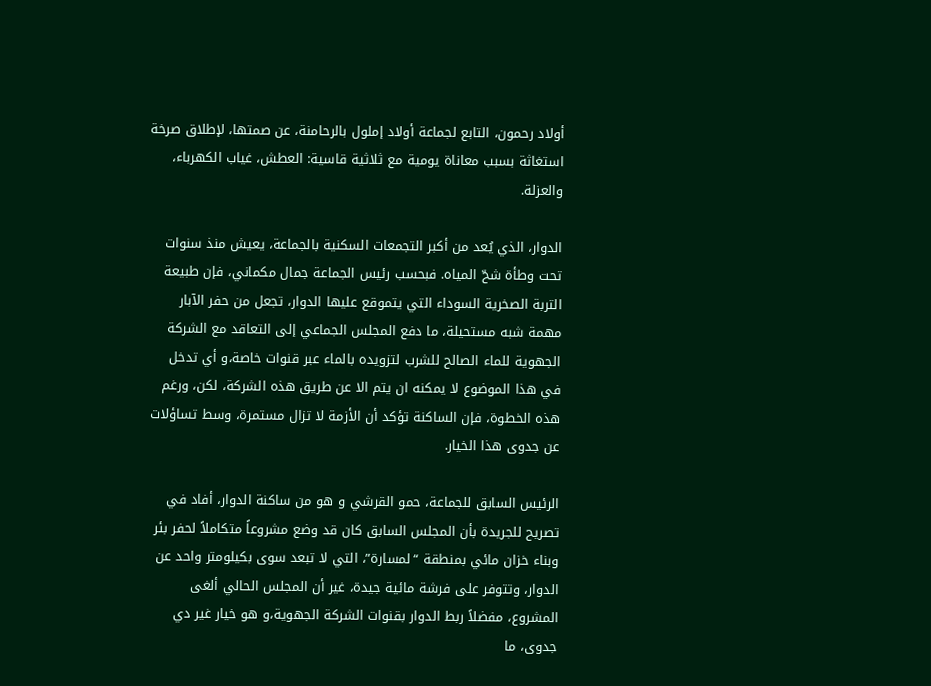أولاد رحمون، التابع لجماعة أولاد إملول بالرحامنة، عن صمتها، لإطلاق صرخة استغاثة بسبب معاناة يومية مع ثلاثية قاسية: العطش، غياب الكهرباء، والعزلة.

الدوار، الذي يُعد من أكبر التجمعات السكنية بالجماعة، يعيش منذ سنوات تحت وطأة شحّ المياه. فبحسب رئيس الجماعة جمال مكماني، فإن طبيعة التربة الصخرية السوداء التي يتموقع عليها الدوار، تجعل من حفر الآبار مهمة شبه مستحيلة، ما دفع المجلس الجماعي إلى التعاقد مع الشركة الجهوية للماء الصالح للشرب لتزويده بالماء عبر قنوات خاصة،و أي تدخل في هذا الموضوع لا يمكنه ان يتم الا عن طريق هذه الشركة، لكن، ورغم هذه الخطوة، فإن الساكنة تؤكد أن الأزمة لا تزال مستمرة، وسط تساؤلات عن جدوى هذا الخيار.

الرئيس السابق للجماعة، حمو القرشي و هو من ساكنة الدوار، أفاد في تصريح للجريدة بأن المجلس السابق كان قد وضع مشروعاً متكاملاً لحفر بئر وبناء خزان مائي بمنطقة “لمسارة”، التي لا تبعد سوى بكيلومتر واحد عن الدوار، وتتوفر على فرشة مائية جيدة، غير أن المجلس الحالي ألغى المشروع، مفضلاً ربط الدوار بقنوات الشركة الجهوية،و هو خيار غير دي جدوى، ما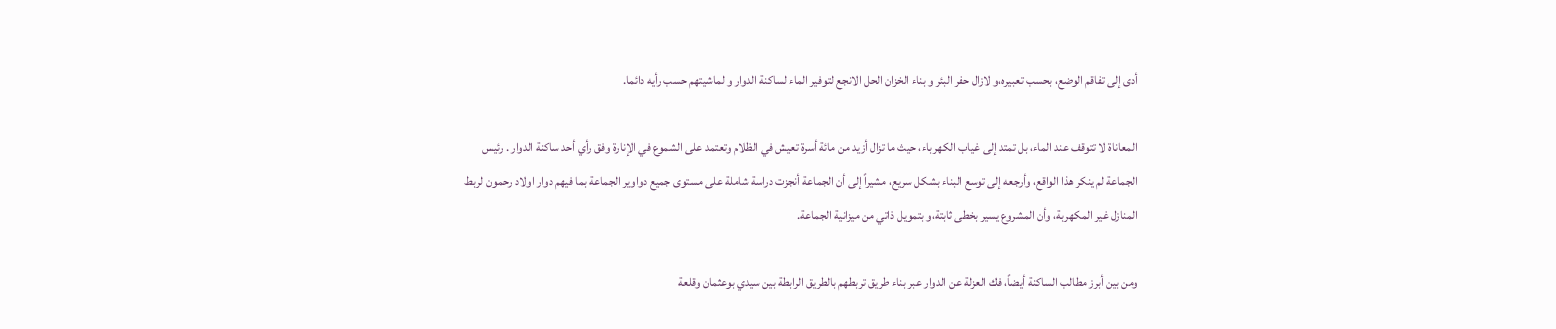أدى إلى تفاقم الوضع، بحسب تعبيره،و لازال حفر البئر و بناء الخزان الحل الانجع لتوفير الماء لساكنة الدوار و لماشيتهم حسب رأيه دائما.

المعاناة لا تتوقف عند الماء، بل تمتد إلى غياب الكهرباء، حيث ما تزال أزيد من مائة أسرة تعيش في الظلام وتعتمد على الشموع في الإنارة وفق رأي أحد ساكنة الدوار . رئيس الجماعة لم ينكر هذا الواقع، وأرجعه إلى توسع البناء بشكل سريع، مشيراً إلى أن الجماعة أنجزت دراسة شاملة على مستوى جميع دواوير الجماعة بما فيهم دوار اولاد رحمون لربط المنازل غير المكهربة، وأن المشروع يسير بخطى ثابتة،و بتمويل ذاتي من ميزانية الجماعة.

ومن بين أبرز مطالب الساكنة أيضاً، فك العزلة عن الدوار عبر بناء طريق تربطهم بالطريق الرابطة بين سيدي بوعثمان وقلعة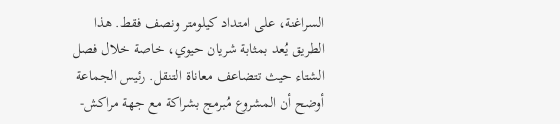السراغنة، على امتداد كيلومتر ونصف فقط. هذا الطريق يُعد بمثابة شريان حيوي، خاصة خلال فصل الشتاء حيث تتضاعف معاناة التنقل. رئيس الجماعة أوضح أن المشروع مُبرمج بشراكة مع جهة مراكش-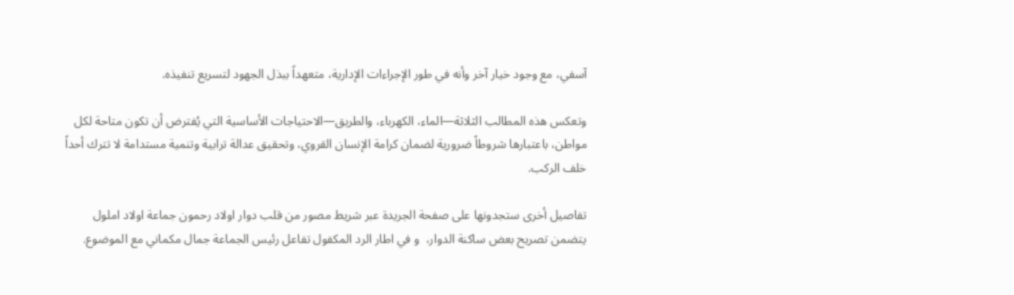آسفي، مع وجود خيار آخر وأنه في طور الإجراءات الإدارية، متعهداً ببذل الجهود لتسريع تنفيذه.

وتعكس هذه المطالب الثلاثة—الماء، الكهرباء، والطريق—الاحتياجات الأساسية التي يُفترض أن تكون متاحة لكل مواطن، باعتبارها شروطاً ضرورية لضمان كرامة الإنسان القروي، وتحقيق عدالة ترابية وتنمية مستدامة لا تترك أحداً خلف الركب.

تفاصيل أخرى ستجدونها على صفحة الجريدة عبر شريط مصور من قلب دوار اولاد رحمون جماعة اولاد املول يتضمن تصريح بعض ساكنة الدوار،  و في اطار الرد المكفول تفاعل رئيس الجماعة جمال مكماني مع الموضوع.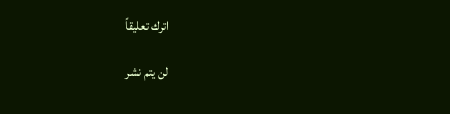اترك تعليقاً

لن يتم نشر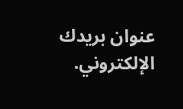عنوان بريدك الإلكتروني.